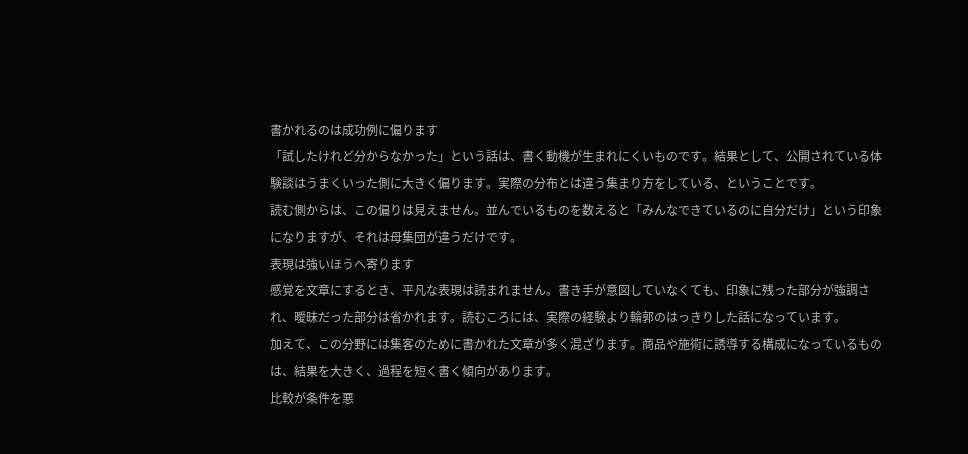書かれるのは成功例に偏ります
「試したけれど分からなかった」という話は、書く動機が生まれにくいものです。結果として、公開されている体験談はうまくいった側に大きく偏ります。実際の分布とは違う集まり方をしている、ということです。
読む側からは、この偏りは見えません。並んでいるものを数えると「みんなできているのに自分だけ」という印象になりますが、それは母集団が違うだけです。
表現は強いほうへ寄ります
感覚を文章にするとき、平凡な表現は読まれません。書き手が意図していなくても、印象に残った部分が強調され、曖昧だった部分は省かれます。読むころには、実際の経験より輪郭のはっきりした話になっています。
加えて、この分野には集客のために書かれた文章が多く混ざります。商品や施術に誘導する構成になっているものは、結果を大きく、過程を短く書く傾向があります。
比較が条件を悪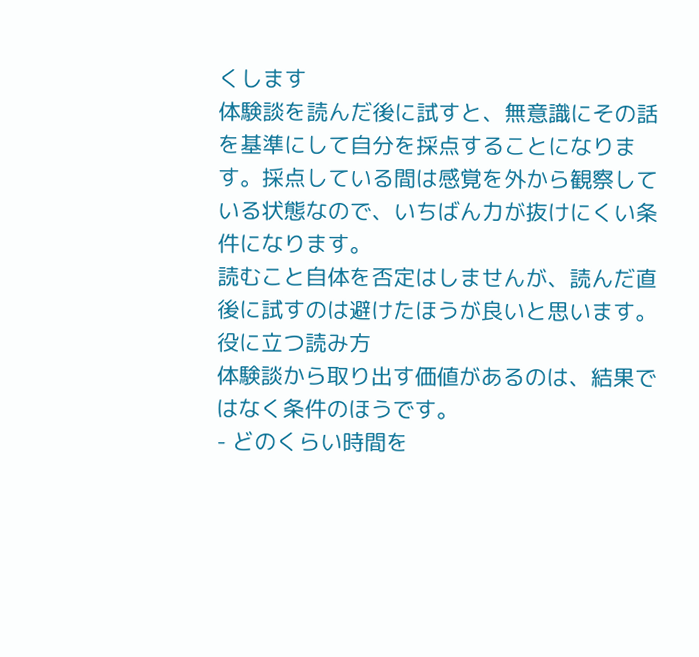くします
体験談を読んだ後に試すと、無意識にその話を基準にして自分を採点することになります。採点している間は感覚を外から観察している状態なので、いちばん力が抜けにくい条件になります。
読むこと自体を否定はしませんが、読んだ直後に試すのは避けたほうが良いと思います。
役に立つ読み方
体験談から取り出す価値があるのは、結果ではなく条件のほうです。
- どのくらい時間を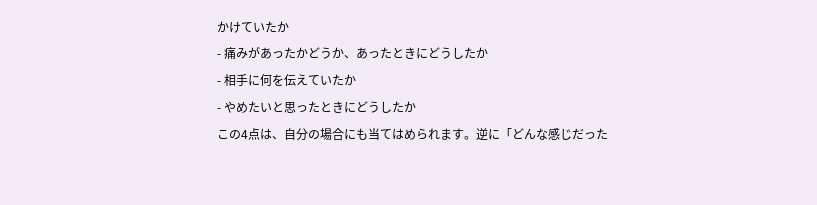かけていたか
- 痛みがあったかどうか、あったときにどうしたか
- 相手に何を伝えていたか
- やめたいと思ったときにどうしたか
この4点は、自分の場合にも当てはめられます。逆に「どんな感じだった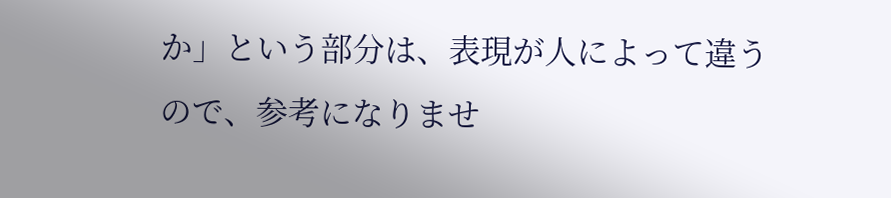か」という部分は、表現が人によって違うので、参考になりませ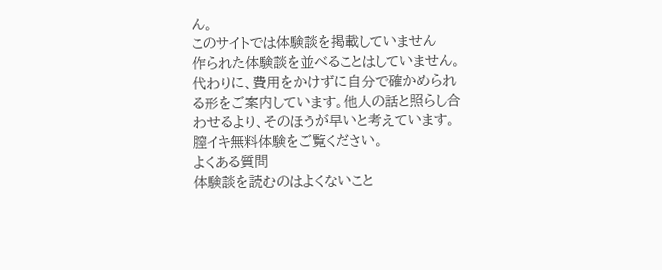ん。
このサイトでは体験談を掲載していません
作られた体験談を並べることはしていません。代わりに、費用をかけずに自分で確かめられる形をご案内しています。他人の話と照らし合わせるより、そのほうが早いと考えています。膣イキ無料体験をご覧ください。
よくある質問
体験談を読むのはよくないこと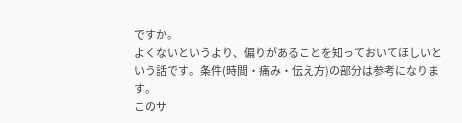ですか。
よくないというより、偏りがあることを知っておいてほしいという話です。条件(時間・痛み・伝え方)の部分は参考になります。
このサ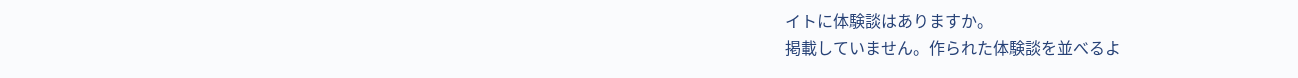イトに体験談はありますか。
掲載していません。作られた体験談を並べるよ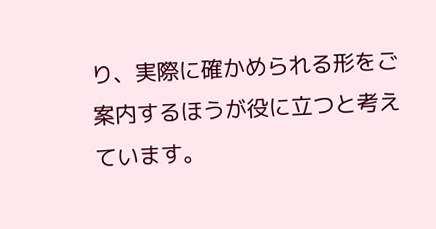り、実際に確かめられる形をご案内するほうが役に立つと考えています。